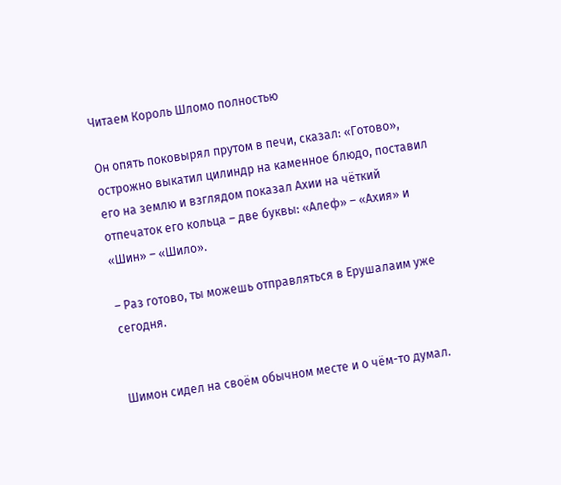Читаем Король Шломо полностью

Он опять поковырял прутом в печи, сказал: «Готово», острожно выкатил цилиндр на каменное блюдо, поставил его на землю и взглядом показал Ахии на чёткий отпечаток его кольца – две буквы: «Алеф» – «Ахия» и «Шин» – «Шило».

– Раз готово, ты можешь отправляться в Ерушалаим уже сегодня.


Шимон сидел на своём обычном месте и о чём-то думал.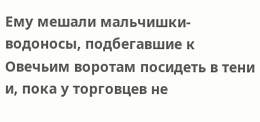Ему мешали мальчишки-водоносы, подбегавшие к Овечьим воротам посидеть в тени и, пока у торговцев не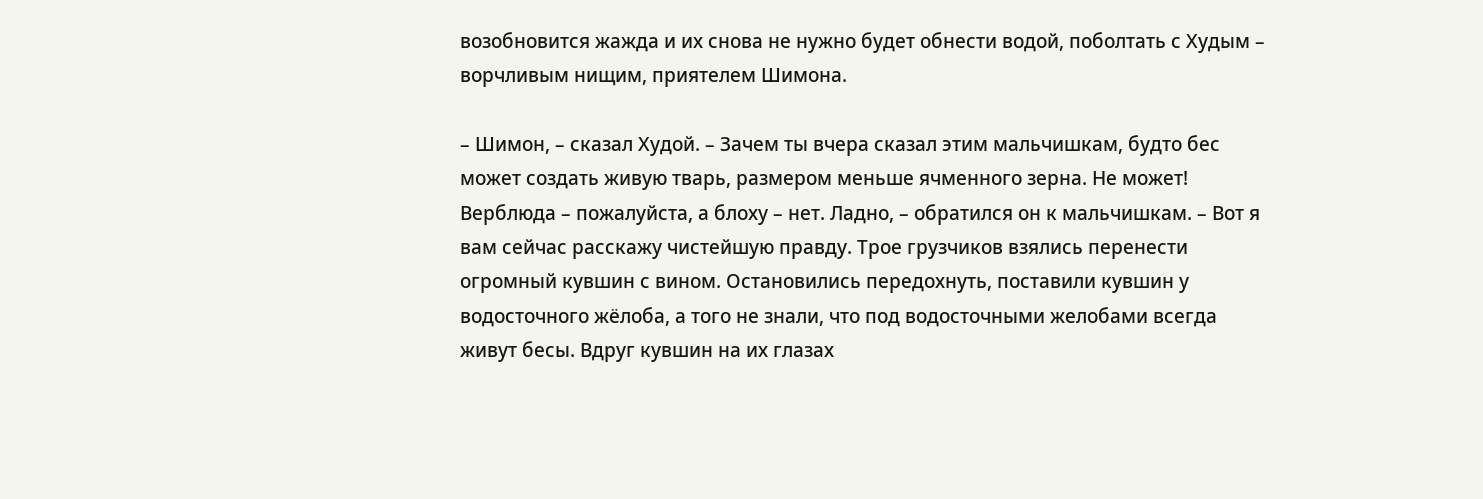возобновится жажда и их снова не нужно будет обнести водой, поболтать с Худым – ворчливым нищим, приятелем Шимона.

– Шимон, – сказал Худой. – Зачем ты вчера сказал этим мальчишкам, будто бес может создать живую тварь, размером меньше ячменного зерна. Не может! Верблюда – пожалуйста, а блоху – нет. Ладно, – обратился он к мальчишкам. – Вот я вам сейчас расскажу чистейшую правду. Трое грузчиков взялись перенести огромный кувшин с вином. Остановились передохнуть, поставили кувшин у водосточного жёлоба, а того не знали, что под водосточными желобами всегда живут бесы. Вдруг кувшин на их глазах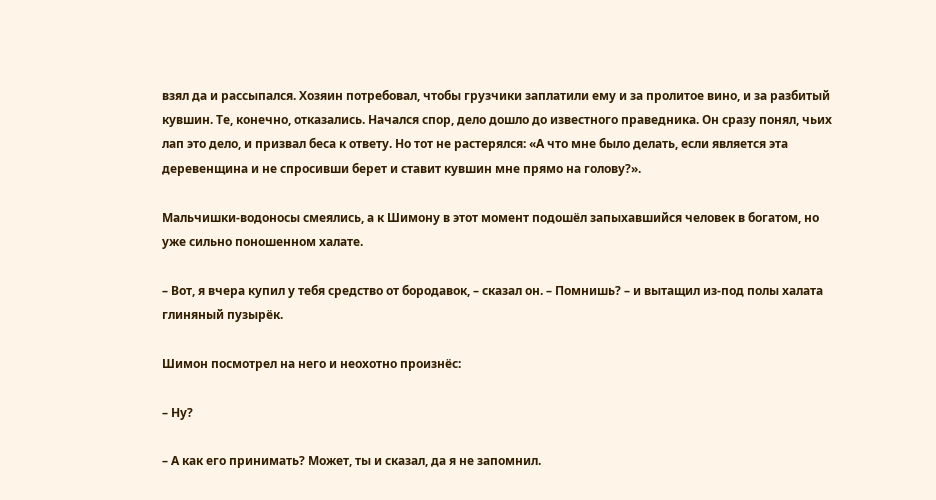взял да и рассыпался. Хозяин потребовал, чтобы грузчики заплатили ему и за пролитое вино, и за разбитый кувшин. Те, конечно, отказались. Начался спор, дело дошло до известного праведника. Он сразу понял, чьих лап это дело, и призвал беса к ответу. Но тот не растерялся: «А что мне было делать, если является эта деревенщина и не спросивши берет и ставит кувшин мне прямо на голову?».

Мальчишки-водоносы смеялись, а к Шимону в этот момент подошёл запыхавшийся человек в богатом, но уже сильно поношенном халате.

– Вот, я вчера купил у тебя средство от бородавок, – сказал он. – Помнишь? – и вытащил из-под полы халата глиняный пузырёк.

Шимон посмотрел на него и неохотно произнёс:

– Ну?

– А как его принимать? Может, ты и сказал, да я не запомнил.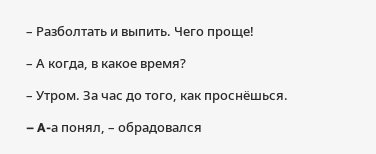– Разболтать и выпить. Чего проще!

– А когда, в какое время?

– Утром. За час до того, как проснёшься.

– A-а понял, – обрадовался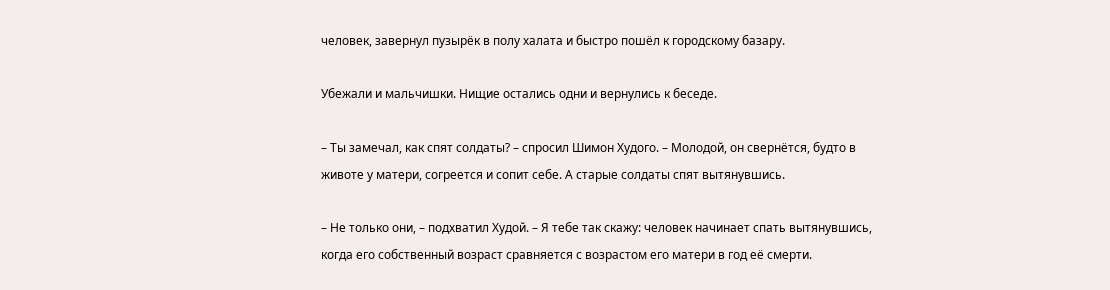человек, завернул пузырёк в полу халата и быстро пошёл к городскому базару.

Убежали и мальчишки. Нищие остались одни и вернулись к беседе.

– Ты замечал, как спят солдаты? – спросил Шимон Худого. – Молодой, он свернётся, будто в животе у матери, согреется и сопит себе. А старые солдаты спят вытянувшись.

– Не только они, – подхватил Худой. – Я тебе так скажу: человек начинает спать вытянувшись, когда его собственный возраст сравняется с возрастом его матери в год её смерти.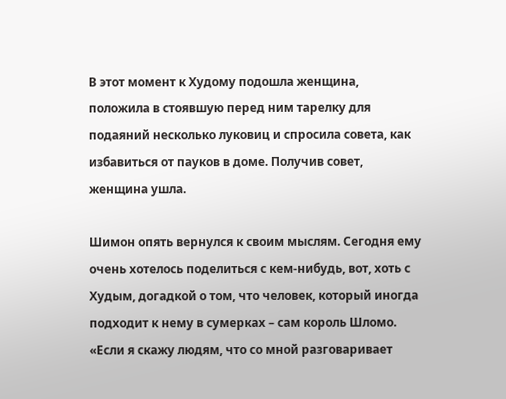В этот момент к Худому подошла женщина, положила в стоявшую перед ним тарелку для подаяний несколько луковиц и спросила совета, как избавиться от пауков в доме. Получив совет, женщина ушла.

Шимон опять вернулся к своим мыслям. Сегодня ему очень хотелось поделиться с кем-нибудь, вот, хоть с Худым, догадкой о том, что человек, который иногда подходит к нему в сумерках – сам король Шломо. «Если я скажу людям, что со мной разговаривает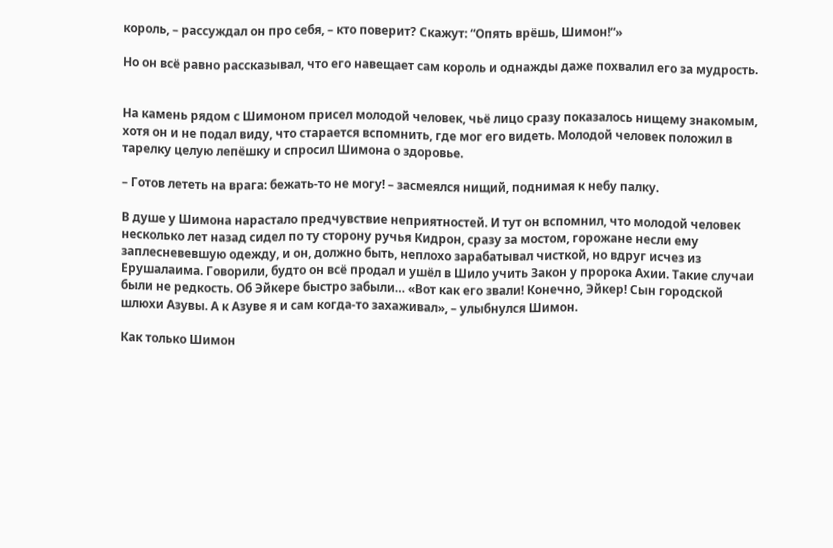король, – рассуждал он про себя, – кто поверит? Скажут: “Опять врёшь, Шимон!“»

Но он всё равно рассказывал, что его навещает сам король и однажды даже похвалил его за мудрость.


На камень рядом с Шимоном присел молодой человек, чьё лицо сразу показалось нищему знакомым, хотя он и не подал виду, что старается вспомнить, где мог его видеть. Молодой человек положил в тарелку целую лепёшку и спросил Шимона о здоровье.

– Готов лететь на врага: бежать-то не могу! – засмеялся нищий, поднимая к небу палку.

В душе у Шимона нарастало предчувствие неприятностей. И тут он вспомнил, что молодой человек несколько лет назад сидел по ту сторону ручья Кидрон, сразу за мостом, горожане несли ему заплесневевшую одежду, и он, должно быть, неплохо зарабатывал чисткой, но вдруг исчез из Ерушалаима. Говорили, будто он всё продал и ушёл в Шило учить Закон у пророка Ахии. Такие случаи были не редкость. Об Эйкере быстро забыли… «Вот как его звали! Конечно, Эйкер! Сын городской шлюхи Азувы. А к Азуве я и сам когда-то захаживал», – улыбнулся Шимон.

Как только Шимон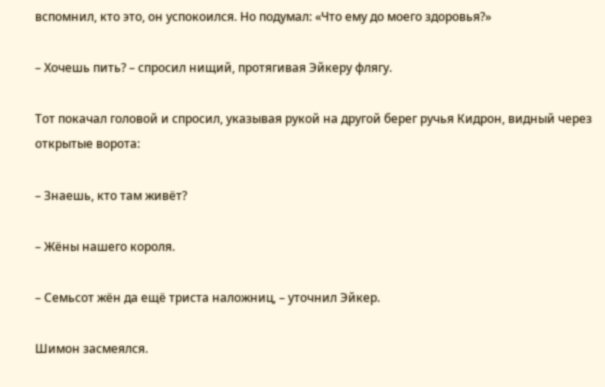вспомнил, кто это, он успокоился. Но подумал: «Что ему до моего здоровья?»

– Хочешь пить? – спросил нищий, протягивая Эйкеру флягу.

Тот покачал головой и спросил, указывая рукой на другой берег ручья Кидрон, видный через открытые ворота:

– Знаешь, кто там живёт?

– Жёны нашего короля.

– Семьсот жён да ещё триста наложниц, – уточнил Эйкер.

Шимон засмеялся.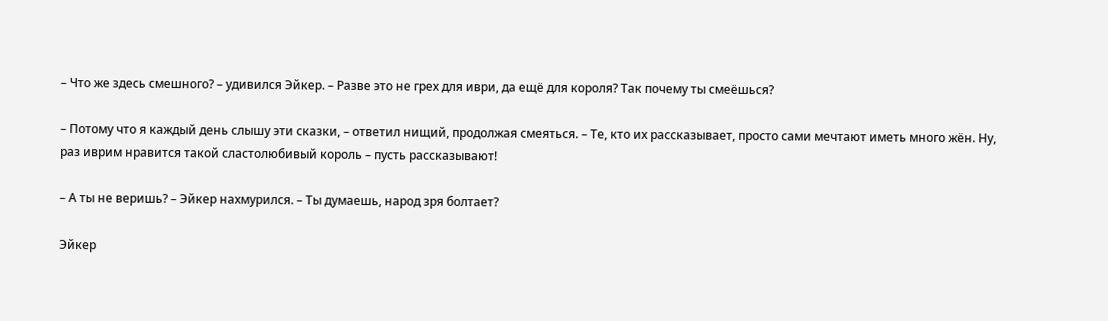– Что же здесь смешного? – удивился Эйкер. – Разве это не грех для иври, да ещё для короля? Так почему ты смеёшься?

– Потому что я каждый день слышу эти сказки, – ответил нищий, продолжая смеяться. – Те, кто их рассказывает, просто сами мечтают иметь много жён. Ну, раз иврим нравится такой сластолюбивый король – пусть рассказывают!

– А ты не веришь? – Эйкер нахмурился. – Ты думаешь, народ зря болтает?

Эйкер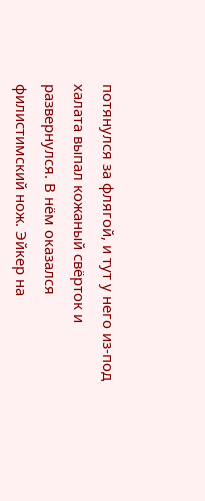потянулся за флягой, и тут у него из-под халата выпал кожаный свёрток и развернулся. В нём оказался филистимский нож. Эйкер на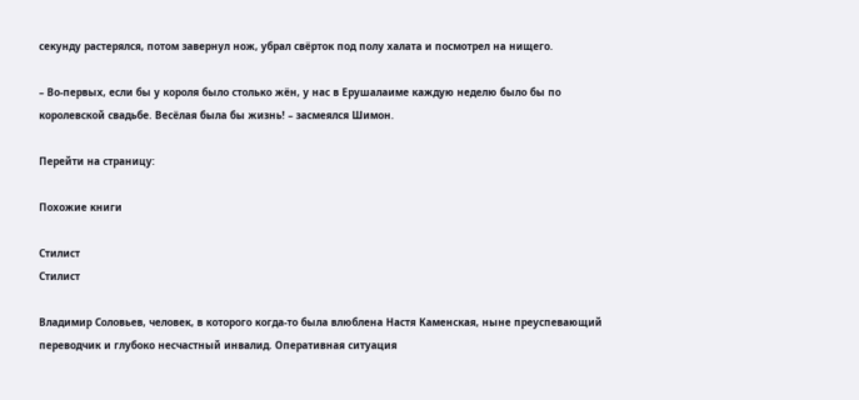секунду растерялся, потом завернул нож, убрал свёрток под полу халата и посмотрел на нищего.

– Во-первых, если бы у короля было столько жён, у нас в Ерушалаиме каждую неделю было бы по королевской свадьбе. Весёлая была бы жизнь! – засмеялся Шимон.

Перейти на страницу:

Похожие книги

Стилист
Стилист

Владимир Соловьев, человек, в которого когда-то была влюблена Настя Каменская, ныне преуспевающий переводчик и глубоко несчастный инвалид. Оперативная ситуация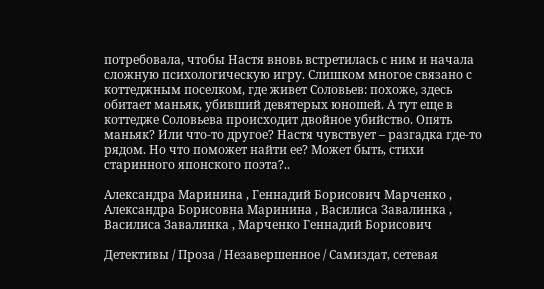потребовала, чтобы Настя вновь встретилась с ним и начала сложную психологическую игру. Слишком многое связано с коттеджным поселком, где живет Соловьев: похоже, здесь обитает маньяк, убивший девятерых юношей. А тут еще в коттедже Соловьева происходит двойное убийство. Опять маньяк? Или что-то другое? Настя чувствует – разгадка где-то рядом. Но что поможет найти ее? Может быть, стихи старинного японского поэта?..

Александра Маринина , Геннадий Борисович Марченко , Александра Борисовна Маринина , Василиса Завалинка , Василиса Завалинка , Марченко Геннадий Борисович

Детективы / Проза / Незавершенное / Самиздат, сетевая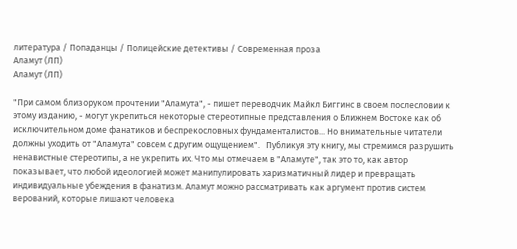литература / Попаданцы / Полицейские детективы / Современная проза
Аламут (ЛП)
Аламут (ЛП)

"При самом близоруком прочтении "Аламута", - пишет переводчик Майкл Биггинс в своем послесловии к этому изданию, - могут укрепиться некоторые стереотипные представления о Ближнем Востоке как об исключительном доме фанатиков и беспрекословных фундаменталистов... Но внимательные читатели должны уходить от "Аламута" совсем с другим ощущением".   Публикуя эту книгу, мы стремимся разрушить ненавистные стереотипы, а не укрепить их. Что мы отмечаем в "Аламуте", так это то, как автор показывает, что любой идеологией может манипулировать харизматичный лидер и превращать индивидуальные убеждения в фанатизм. Аламут можно рассматривать как аргумент против систем верований, которые лишают человека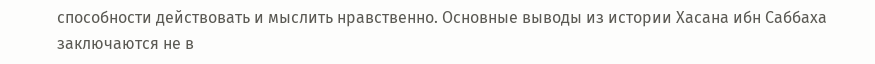способности действовать и мыслить нравственно. Основные выводы из истории Хасана ибн Саббаха заключаются не в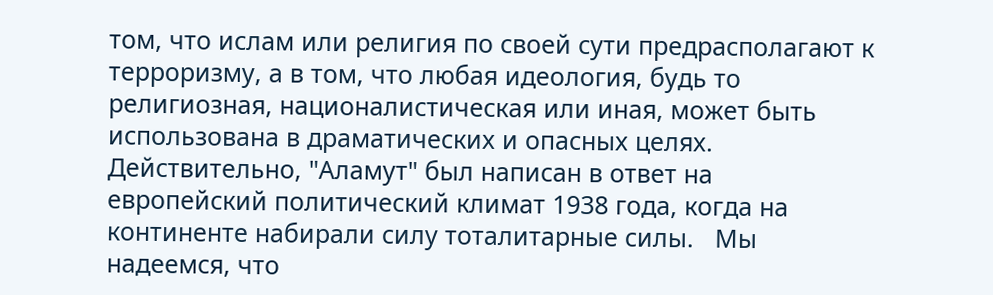том, что ислам или религия по своей сути предрасполагают к терроризму, а в том, что любая идеология, будь то религиозная, националистическая или иная, может быть использована в драматических и опасных целях. Действительно, "Аламут" был написан в ответ на европейский политический климат 1938 года, когда на континенте набирали силу тоталитарные силы.   Мы надеемся, что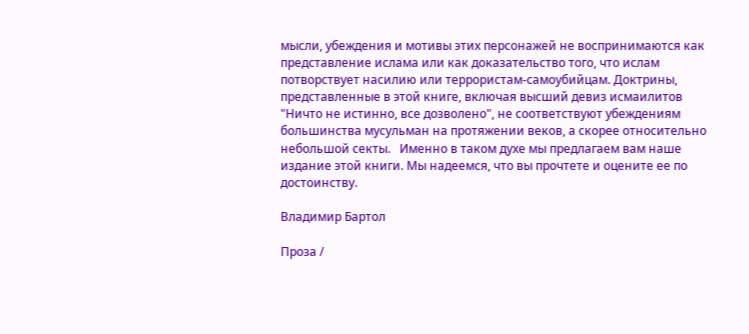мысли, убеждения и мотивы этих персонажей не воспринимаются как представление ислама или как доказательство того, что ислам потворствует насилию или террористам-самоубийцам. Доктрины, представленные в этой книге, включая высший девиз исмаилитов "Ничто не истинно, все дозволено", не соответствуют убеждениям большинства мусульман на протяжении веков, а скорее относительно небольшой секты.   Именно в таком духе мы предлагаем вам наше издание этой книги. Мы надеемся, что вы прочтете и оцените ее по достоинству.

Владимир Бартол

Проза /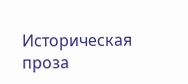Историческая проза